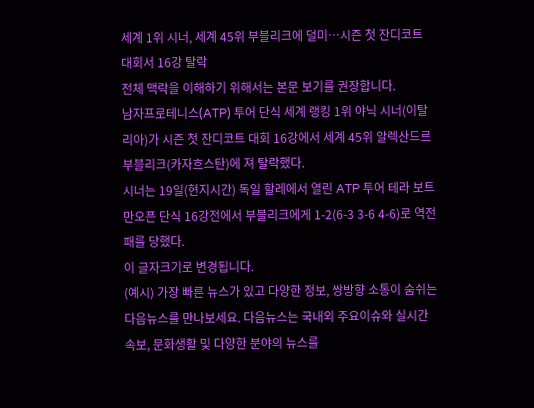세계 1위 시너, 세계 45위 부블리크에 덜미…시즌 첫 잔디코트 대회서 16강 탈락
전체 맥락을 이해하기 위해서는 본문 보기를 권장합니다.
남자프로테니스(ATP) 투어 단식 세계 랭킹 1위 야닉 시너(이탈리아)가 시즌 첫 잔디코트 대회 16강에서 세계 45위 알렉산드르 부블리크(카자흐스탄)에 져 탈락했다.
시너는 19일(현지시간) 독일 할레에서 열린 ATP 투어 테라 보트만오픈 단식 16강전에서 부블리크에게 1-2(6-3 3-6 4-6)로 역전패를 당했다.
이 글자크기로 변경됩니다.
(예시) 가장 빠른 뉴스가 있고 다양한 정보, 쌍방향 소통이 숨쉬는 다음뉴스를 만나보세요. 다음뉴스는 국내외 주요이슈와 실시간 속보, 문화생활 및 다양한 분야의 뉴스를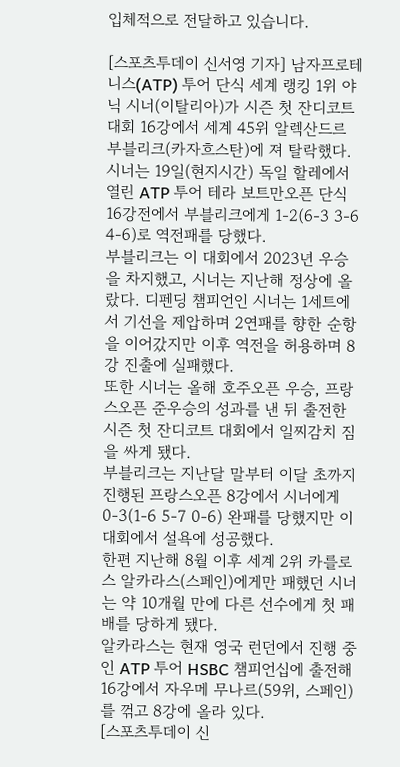입체적으로 전달하고 있습니다.

[스포츠투데이 신서영 기자] 남자프로테니스(ATP) 투어 단식 세계 랭킹 1위 야닉 시너(이탈리아)가 시즌 첫 잔디코트 대회 16강에서 세계 45위 알렉산드르 부블리크(카자흐스탄)에 져 탈락했다.
시너는 19일(현지시간) 독일 할레에서 열린 ATP 투어 테라 보트만오픈 단식 16강전에서 부블리크에게 1-2(6-3 3-6 4-6)로 역전패를 당했다.
부블리크는 이 대회에서 2023년 우승을 차지했고, 시너는 지난해 정상에 올랐다. 디펜딩 챔피언인 시너는 1세트에서 기선을 제압하며 2연패를 향한 순항을 이어갔지만 이후 역전을 허용하며 8강 진출에 실패했다.
또한 시너는 올해 호주오픈 우승, 프랑스오픈 준우승의 성과를 낸 뒤 출전한 시즌 첫 잔디코트 대회에서 일찌감치 짐을 싸게 됐다.
부블리크는 지난달 말부터 이달 초까지 진행된 프랑스오픈 8강에서 시너에게 0-3(1-6 5-7 0-6) 완패를 당했지만 이 대회에서 설욕에 성공했다.
한편 지난해 8월 이후 세계 2위 카를로스 알카라스(스페인)에게만 패했던 시너는 약 10개월 만에 다른 선수에게 첫 패배를 당하게 됐다.
알카라스는 현재 영국 런던에서 진행 중인 ATP 투어 HSBC 챔피언십에 출전해 16강에서 자우메 무나르(59위, 스페인)를 꺾고 8강에 올라 있다.
[스포츠투데이 신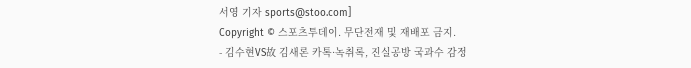서영 기자 sports@stoo.com]
Copyright © 스포츠투데이. 무단전재 및 재배포 금지.
- 김수현VS故 김새론 카톡·녹취록, 진실공방 국과수 감정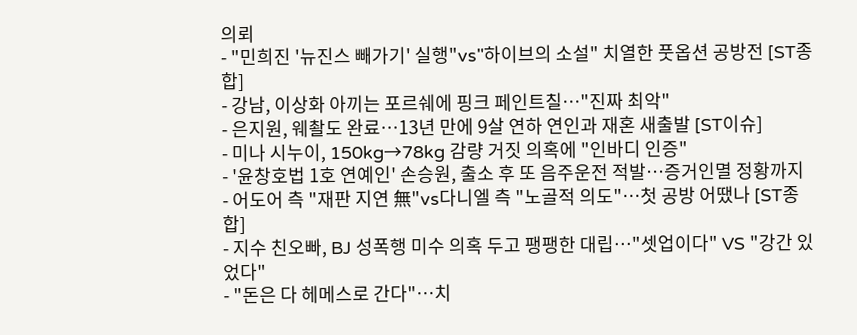의뢰
- "민희진 '뉴진스 빼가기' 실행"vs"하이브의 소설" 치열한 풋옵션 공방전 [ST종합]
- 강남, 이상화 아끼는 포르쉐에 핑크 페인트칠…"진짜 최악"
- 은지원, 웨촬도 완료…13년 만에 9살 연하 연인과 재혼 새출발 [ST이슈]
- 미나 시누이, 150kg→78kg 감량 거짓 의혹에 "인바디 인증"
- '윤창호법 1호 연예인' 손승원, 출소 후 또 음주운전 적발…증거인멸 정황까지
- 어도어 측 "재판 지연 無"vs다니엘 측 "노골적 의도"…첫 공방 어땠나 [ST종합]
- 지수 친오빠, BJ 성폭행 미수 의혹 두고 팽팽한 대립…"셋업이다" VS "강간 있었다"
- "돈은 다 헤메스로 간다"…치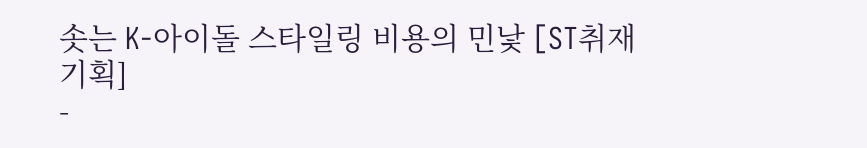솟는 K-아이돌 스타일링 비용의 민낯 [ST취재기획]
-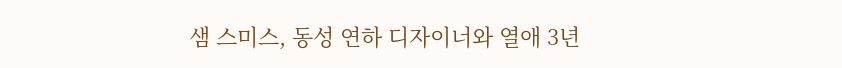샘 스미스, 동성 연하 디자이너와 열애 3년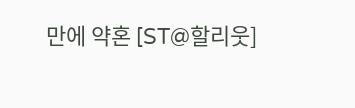만에 약혼 [ST@할리웃]